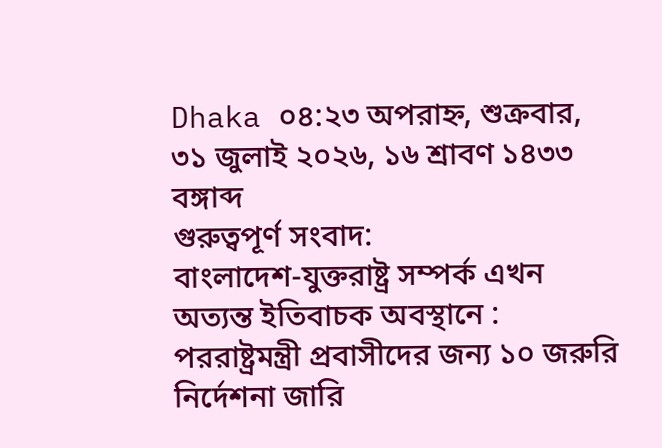Dhaka ০৪:২৩ অপরাহ্ন, শুক্রবার, ৩১ জুলাই ২০২৬, ১৬ শ্রাবণ ১৪৩৩ বঙ্গাব্দ
গুরুত্বপূর্ণ সংবাদ:
বাংলাদেশ-যুক্তরাষ্ট্র সম্পর্ক এখন অত্যন্ত ইতিবাচক অবস্থানে : পররাষ্ট্রমন্ত্রী প্রবাসীদের জন্য ১০ জরুরি নির্দেশনা জারি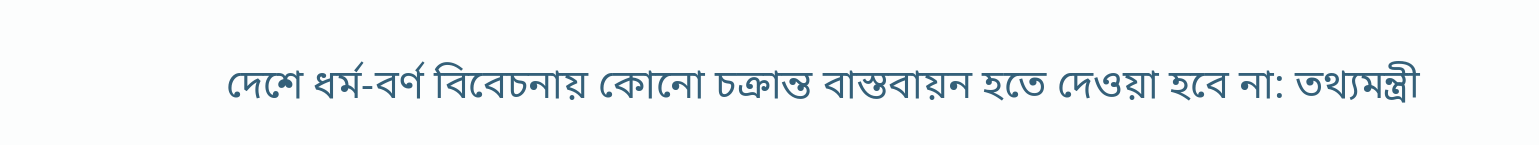দেশে ধর্ম-বর্ণ বিবেচনায় কোনো চক্রান্ত বাস্তবায়ন হতে দেওয়া হবে না: তথ্যমন্ত্রী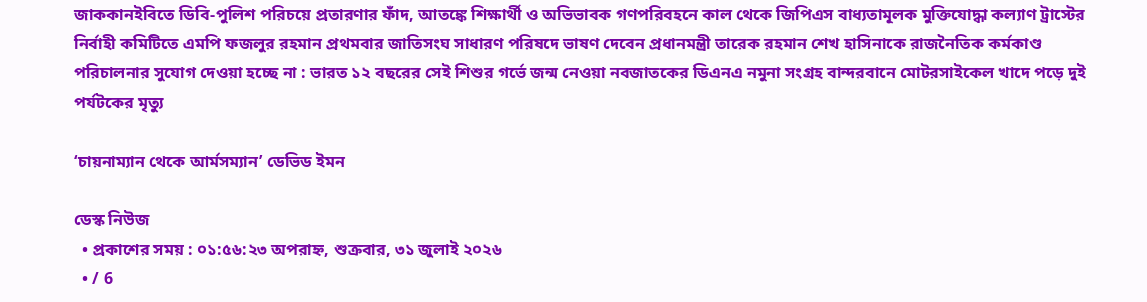জাককানইবিতে ডিবি-পুলিশ পরিচয়ে প্রতারণার ফাঁদ, আতঙ্কে শিক্ষার্থী ও অভিভাবক গণপরিবহনে কাল থেকে জিপিএস বাধ্যতামূলক মুক্তিযোদ্ধা কল্যাণ ট্রাস্টের নির্বাহী কমিটিতে এমপি ফজলুর রহমান প্রথমবার জাতিসংঘ সাধারণ পরিষদে ভাষণ দেবেন প্রধানমন্ত্রী তারেক রহমান শেখ হাসিনাকে রাজনৈতিক কর্মকাণ্ড পরিচালনার সুযোগ দেওয়া হচ্ছে না : ভারত ১২ বছরের সেই শিশুর গর্ভে জন্ম নেওয়া নবজাতকের ডিএনএ নমুনা সংগ্রহ বান্দরবানে মোটরসাইকেল খাদে পড়ে দুই পর্যটকের মৃত্যু

‘চায়নাম্যান থেকে আর্মসম্যান’ ডেভিড ইমন

ডেস্ক নিউজ
  • প্রকাশের সময় : ০১:৫৬:২৩ অপরাহ্ন, শুক্রবার, ৩১ জুলাই ২০২৬
  • / 6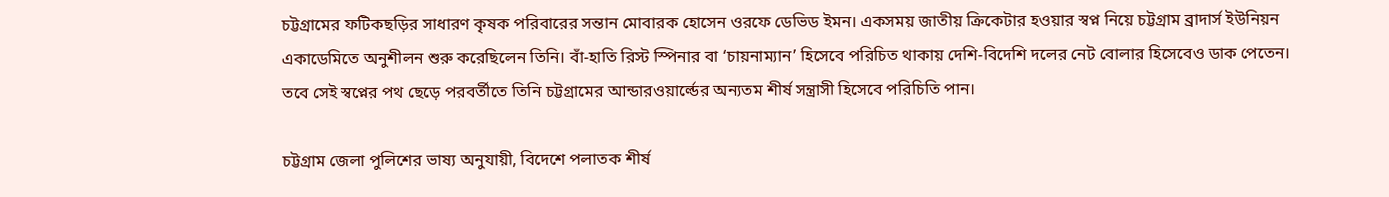চট্টগ্রামের ফটিকছড়ির সাধারণ কৃষক পরিবারের সন্তান মোবারক হোসেন ওরফে ডেভিড ইমন। একসময় জাতীয় ক্রিকেটার হওয়ার স্বপ্ন নিয়ে চট্টগ্রাম ব্রাদার্স ইউনিয়ন একাডেমিতে অনুশীলন শুরু করেছিলেন তিনি। বাঁ-হাতি রিস্ট স্পিনার বা ‘চায়নাম্যান’ হিসেবে পরিচিত থাকায় দেশি-বিদেশি দলের নেট বোলার হিসেবেও ডাক পেতেন। তবে সেই স্বপ্নের পথ ছেড়ে পরবর্তীতে তিনি চট্টগ্রামের আন্ডারওয়ার্ল্ডের অন্যতম শীর্ষ সন্ত্রাসী হিসেবে পরিচিতি পান।

চট্টগ্রাম জেলা পুলিশের ভাষ্য অনুযায়ী, বিদেশে পলাতক শীর্ষ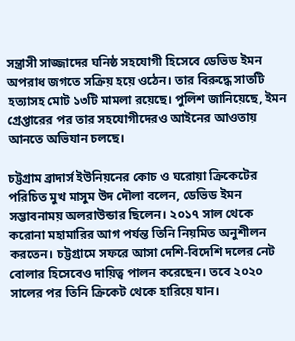সন্ত্রাসী সাজ্জাদের ঘনিষ্ঠ সহযোগী হিসেবে ডেভিড ইমন অপরাধ জগতে সক্রিয় হয়ে ওঠেন। তার বিরুদ্ধে সাতটি হত্যাসহ মোট ১৩টি মামলা রয়েছে। পুলিশ জানিয়েছে, ইমন গ্রেপ্তারের পর তার সহযোগীদেরও আইনের আওতায় আনতে অভিযান চলছে।

চট্টগ্রাম ব্রাদার্স ইউনিয়নের কোচ ও ঘরোয়া ক্রিকেটের পরিচিত মুখ মাসুম উদ দৌলা বলেন, ডেভিড ইমন সম্ভাবনাময় অলরাউন্ডার ছিলেন। ২০১৭ সাল থেকে করোনা মহামারির আগ পর্যন্ত তিনি নিয়মিত অনুশীলন করতেন। চট্টগ্রামে সফরে আসা দেশি-বিদেশি দলের নেট বোলার হিসেবেও দায়িত্ব পালন করেছেন। তবে ২০২০ সালের পর তিনি ক্রিকেট থেকে হারিয়ে যান।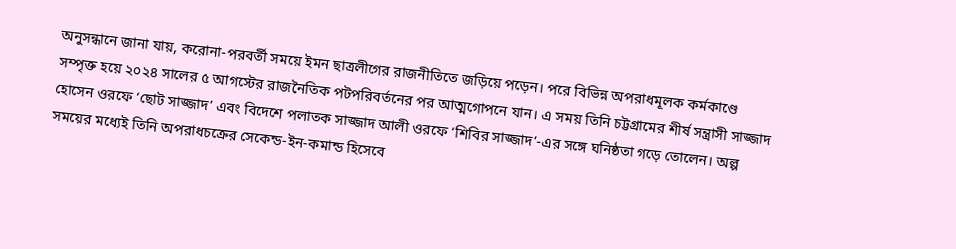অনুসন্ধানে জানা যায়, করোনা-পরবর্তী সময়ে ইমন ছাত্রলীগের রাজনীতিতে জড়িয়ে পড়েন। পরে বিভিন্ন অপরাধমূলক কর্মকাণ্ডে সম্পৃক্ত হয়ে ২০২৪ সালের ৫ আগস্টের রাজনৈতিক পটপরিবর্তনের পর আত্মগোপনে যান। এ সময় তিনি চট্টগ্রামের শীর্ষ সন্ত্রাসী সাজ্জাদ হোসেন ওরফে ‘ছোট সাজ্জাদ’ এবং বিদেশে পলাতক সাজ্জাদ আলী ওরফে ‘শিবির সাজ্জাদ’-এর সঙ্গে ঘনিষ্ঠতা গড়ে তোলেন। অল্প সময়ের মধ্যেই তিনি অপরাধচক্রের সেকেন্ড-ইন-কমান্ড হিসেবে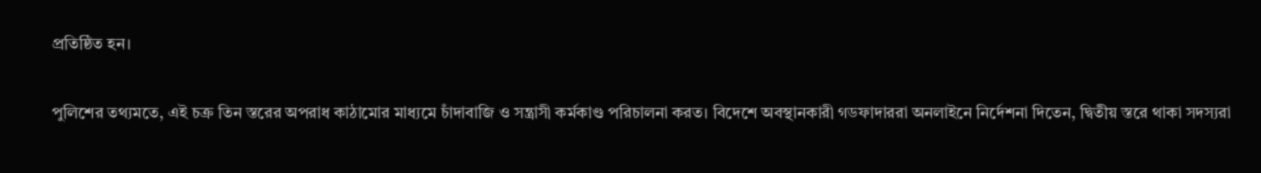প্রতিষ্ঠিত হন।

পুলিশের তথ্যমতে, এই চক্র তিন স্তরের অপরাধ কাঠামোর মাধ্যমে চাঁদাবাজি ও সন্ত্রাসী কর্মকাণ্ড পরিচালনা করত। বিদেশে অবস্থানকারী গডফাদাররা অনলাইনে নির্দেশনা দিতেন, দ্বিতীয় স্তরে থাকা সদস্যরা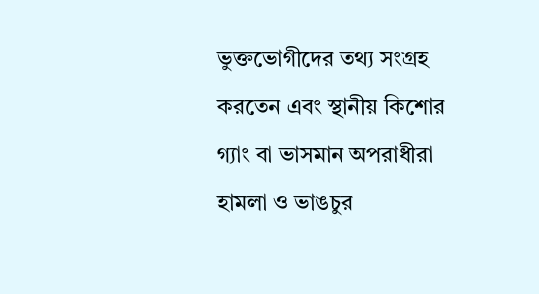ভুক্তভোগীদের তথ্য সংগ্রহ করতেন এবং স্থানীয় কিশোর গ্যাং বা ভাসমান অপরাধীরা হামলা ও ভাঙচুর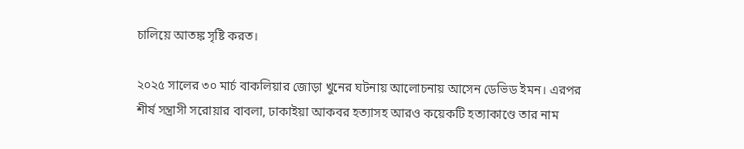চালিয়ে আতঙ্ক সৃষ্টি করত।

২০২৫ সালের ৩০ মার্চ বাকলিয়ার জোড়া খুনের ঘটনায় আলোচনায় আসেন ডেভিড ইমন। এরপর শীর্ষ সন্ত্রাসী সরোয়ার বাবলা, ঢাকাইয়া আকবর হত্যাসহ আরও কয়েকটি হত্যাকাণ্ডে তার নাম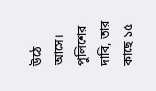উঠে আসে। পুলিশের দাবি, তার কাছে ১৫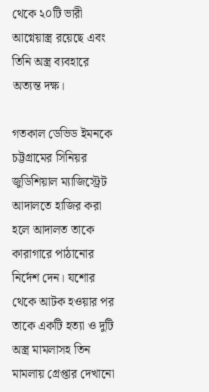থেকে ২০টি ভারী আগ্নেয়াস্ত্র রয়েছে এবং তিনি অস্ত্র ব্যবহারে অত্যন্ত দক্ষ।

গতকাল ডেভিড ইমনকে চট্টগ্রামের সিনিয়র জুডিশিয়াল ম্যাজিস্ট্রেট আদালতে হাজির করা হলে আদালত তাকে কারাগারে পাঠানোর নির্দেশ দেন। যশোর থেকে আটক হওয়ার পর তাকে একটি হত্যা ও দুটি অস্ত্র মামলাসহ তিন মামলায় গ্রেপ্তার দেখানো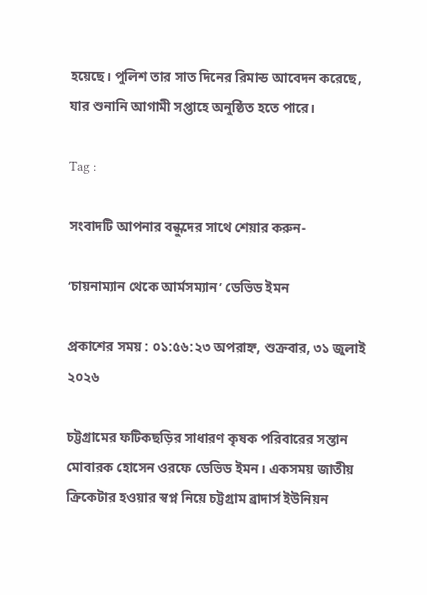হয়েছে। পুলিশ তার সাত দিনের রিমান্ড আবেদন করেছে, যার শুনানি আগামী সপ্তাহে অনুষ্ঠিত হতে পারে।

Tag :

সংবাদটি আপনার বন্ধুদের সাথে শেয়ার করুন-

‘চায়নাম্যান থেকে আর্মসম্যান’ ডেভিড ইমন

প্রকাশের সময় : ০১:৫৬:২৩ অপরাহ্ন, শুক্রবার, ৩১ জুলাই ২০২৬

চট্টগ্রামের ফটিকছড়ির সাধারণ কৃষক পরিবারের সন্তান মোবারক হোসেন ওরফে ডেভিড ইমন। একসময় জাতীয় ক্রিকেটার হওয়ার স্বপ্ন নিয়ে চট্টগ্রাম ব্রাদার্স ইউনিয়ন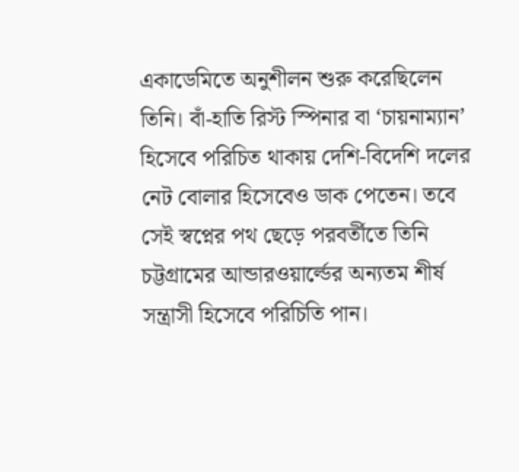একাডেমিতে অনুশীলন শুরু করেছিলেন তিনি। বাঁ-হাতি রিস্ট স্পিনার বা ‘চায়নাম্যান’ হিসেবে পরিচিত থাকায় দেশি-বিদেশি দলের নেট বোলার হিসেবেও ডাক পেতেন। তবে সেই স্বপ্নের পথ ছেড়ে পরবর্তীতে তিনি চট্টগ্রামের আন্ডারওয়ার্ল্ডের অন্যতম শীর্ষ সন্ত্রাসী হিসেবে পরিচিতি পান।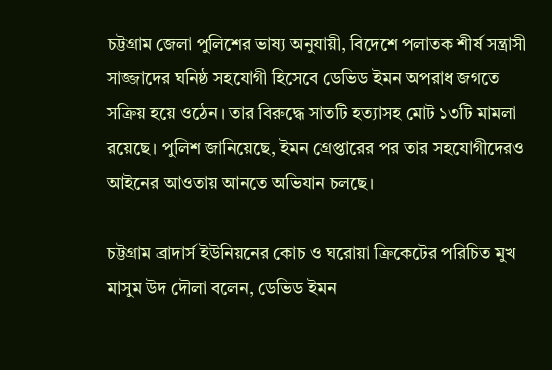চট্টগ্রাম জেলা পুলিশের ভাষ্য অনুযায়ী, বিদেশে পলাতক শীর্ষ সন্ত্রাসী সাজ্জাদের ঘনিষ্ঠ সহযোগী হিসেবে ডেভিড ইমন অপরাধ জগতে সক্রিয় হয়ে ওঠেন। তার বিরুদ্ধে সাতটি হত্যাসহ মোট ১৩টি মামলা রয়েছে। পুলিশ জানিয়েছে, ইমন গ্রেপ্তারের পর তার সহযোগীদেরও আইনের আওতায় আনতে অভিযান চলছে।

চট্টগ্রাম ব্রাদার্স ইউনিয়নের কোচ ও ঘরোয়া ক্রিকেটের পরিচিত মুখ মাসুম উদ দৌলা বলেন, ডেভিড ইমন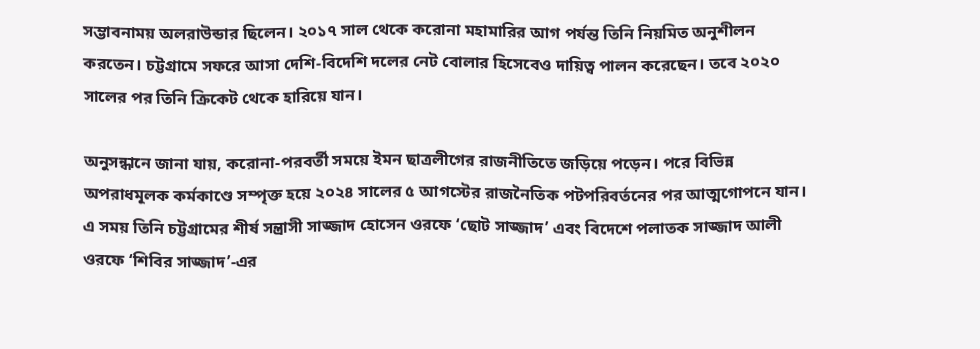সম্ভাবনাময় অলরাউন্ডার ছিলেন। ২০১৭ সাল থেকে করোনা মহামারির আগ পর্যন্ত তিনি নিয়মিত অনুশীলন করতেন। চট্টগ্রামে সফরে আসা দেশি-বিদেশি দলের নেট বোলার হিসেবেও দায়িত্ব পালন করেছেন। তবে ২০২০ সালের পর তিনি ক্রিকেট থেকে হারিয়ে যান।

অনুসন্ধানে জানা যায়, করোনা-পরবর্তী সময়ে ইমন ছাত্রলীগের রাজনীতিতে জড়িয়ে পড়েন। পরে বিভিন্ন অপরাধমূলক কর্মকাণ্ডে সম্পৃক্ত হয়ে ২০২৪ সালের ৫ আগস্টের রাজনৈতিক পটপরিবর্তনের পর আত্মগোপনে যান। এ সময় তিনি চট্টগ্রামের শীর্ষ সন্ত্রাসী সাজ্জাদ হোসেন ওরফে ‘ছোট সাজ্জাদ’ এবং বিদেশে পলাতক সাজ্জাদ আলী ওরফে ‘শিবির সাজ্জাদ’-এর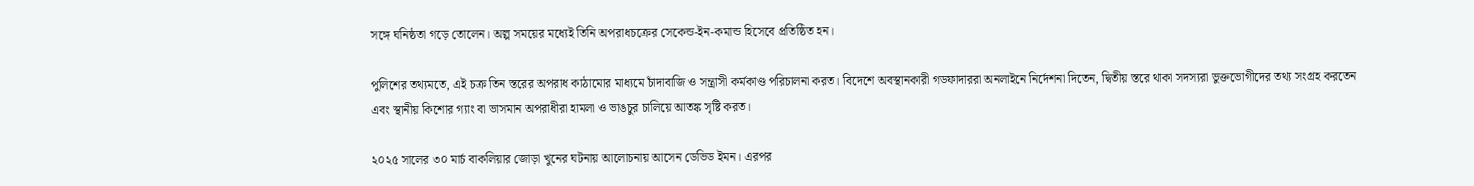সঙ্গে ঘনিষ্ঠতা গড়ে তোলেন। অল্প সময়ের মধ্যেই তিনি অপরাধচক্রের সেকেন্ড-ইন-কমান্ড হিসেবে প্রতিষ্ঠিত হন।

পুলিশের তথ্যমতে, এই চক্র তিন স্তরের অপরাধ কাঠামোর মাধ্যমে চাঁদাবাজি ও সন্ত্রাসী কর্মকাণ্ড পরিচালনা করত। বিদেশে অবস্থানকারী গডফাদাররা অনলাইনে নির্দেশনা দিতেন, দ্বিতীয় স্তরে থাকা সদস্যরা ভুক্তভোগীদের তথ্য সংগ্রহ করতেন এবং স্থানীয় কিশোর গ্যাং বা ভাসমান অপরাধীরা হামলা ও ভাঙচুর চালিয়ে আতঙ্ক সৃষ্টি করত।

২০২৫ সালের ৩০ মার্চ বাকলিয়ার জোড়া খুনের ঘটনায় আলোচনায় আসেন ডেভিড ইমন। এরপর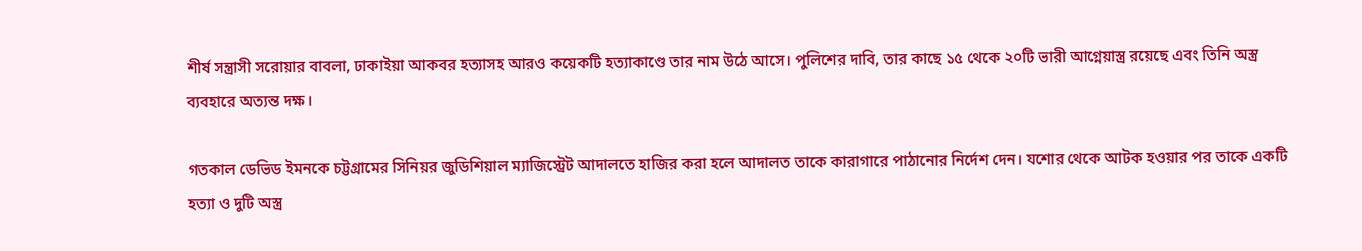শীর্ষ সন্ত্রাসী সরোয়ার বাবলা, ঢাকাইয়া আকবর হত্যাসহ আরও কয়েকটি হত্যাকাণ্ডে তার নাম উঠে আসে। পুলিশের দাবি, তার কাছে ১৫ থেকে ২০টি ভারী আগ্নেয়াস্ত্র রয়েছে এবং তিনি অস্ত্র ব্যবহারে অত্যন্ত দক্ষ।

গতকাল ডেভিড ইমনকে চট্টগ্রামের সিনিয়র জুডিশিয়াল ম্যাজিস্ট্রেট আদালতে হাজির করা হলে আদালত তাকে কারাগারে পাঠানোর নির্দেশ দেন। যশোর থেকে আটক হওয়ার পর তাকে একটি হত্যা ও দুটি অস্ত্র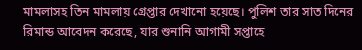মামলাসহ তিন মামলায় গ্রেপ্তার দেখানো হয়েছে। পুলিশ তার সাত দিনের রিমান্ড আবেদন করেছে, যার শুনানি আগামী সপ্তাহে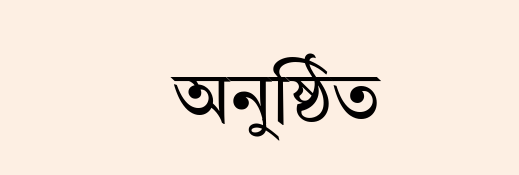অনুষ্ঠিত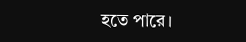হতে পারে।